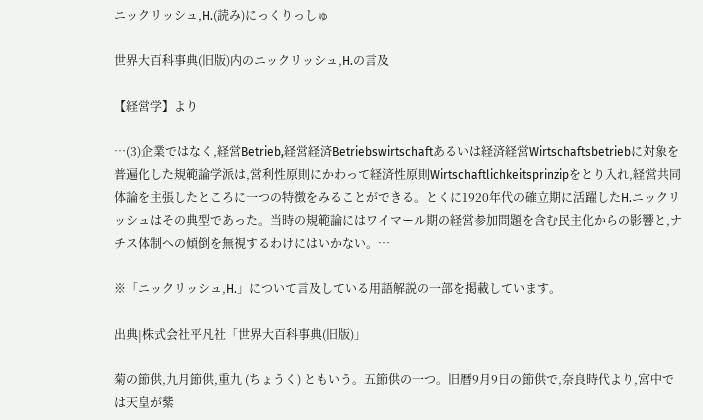ニックリッシュ,H.(読み)にっくりっしゅ

世界大百科事典(旧版)内のニックリッシュ,H.の言及

【経営学】より

…(3)企業ではなく,経営Betrieb,経営経済Betriebswirtschaftあるいは経済経営Wirtschaftsbetriebに対象を普遍化した規範論学派は,営利性原則にかわって経済性原則Wirtschaftlichkeitsprinzipをとり入れ,経営共同体論を主張したところに一つの特徴をみることができる。とくに1920年代の確立期に活躍したH.ニックリッシュはその典型であった。当時の規範論にはワイマール期の経営参加問題を含む民主化からの影響と,ナチス体制への傾倒を無視するわけにはいかない。…

※「ニックリッシュ,H.」について言及している用語解説の一部を掲載しています。

出典|株式会社平凡社「世界大百科事典(旧版)」

菊の節供,九月節供,重九 (ちょうく) ともいう。五節供の一つ。旧暦9月9日の節供で,奈良時代より,宮中では天皇が紫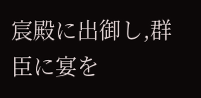宸殿に出御し,群臣に宴を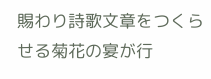賜わり詩歌文章をつくらせる菊花の宴が行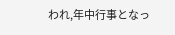われ,年中行事となっ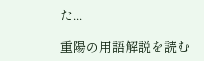た...

重陽の用語解説を読む